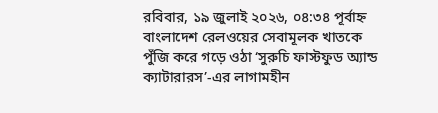রবিবার, ১৯ জুলাই ২০২৬, ০৪:৩৪ পূর্বাহ্ন
বাংলাদেশ রেলওয়ের সেবামূলক খাতকে পুঁজি করে গড়ে ওঠা ‘সুরুচি ফাস্টফুড অ্যান্ড ক্যাটারারস’-এর লাগামহীন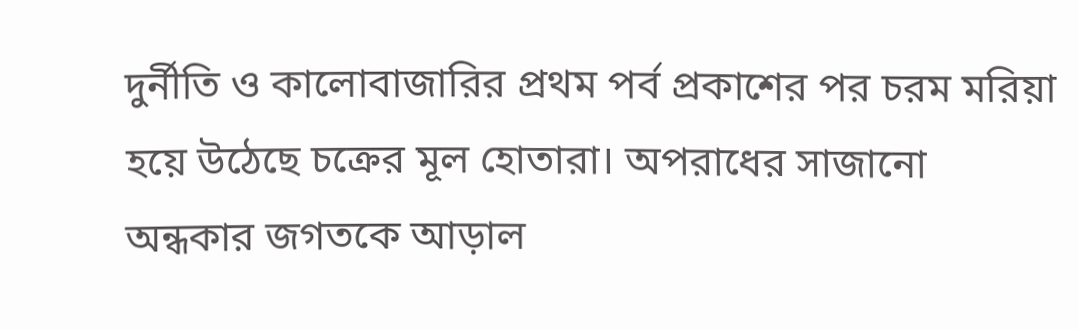দুর্নীতি ও কালোবাজারির প্রথম পর্ব প্রকাশের পর চরম মরিয়া হয়ে উঠেছে চক্রের মূল হোতারা। অপরাধের সাজানো অন্ধকার জগতকে আড়াল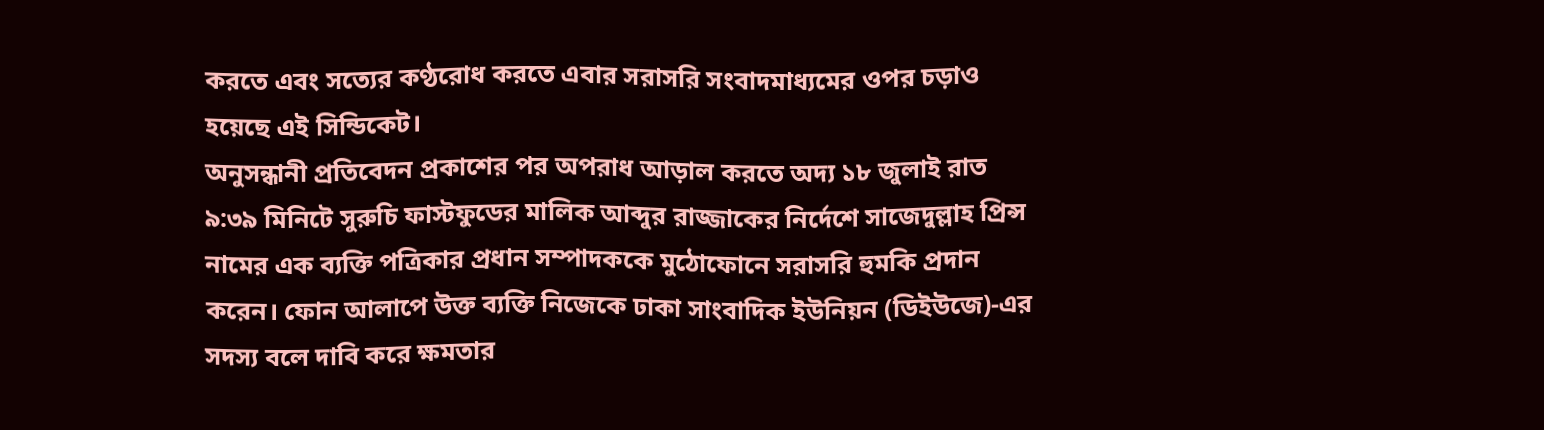করতে এবং সত্যের কণ্ঠরোধ করতে এবার সরাসরি সংবাদমাধ্যমের ওপর চড়াও হয়েছে এই সিন্ডিকেট।
অনুসন্ধানী প্রতিবেদন প্রকাশের পর অপরাধ আড়াল করতে অদ্য ১৮ জুলাই রাত ৯:৩৯ মিনিটে সুরুচি ফাস্টফুডের মালিক আব্দুর রাজ্জাকের নির্দেশে সাজেদুল্লাহ প্রিন্স নামের এক ব্যক্তি পত্রিকার প্রধান সম্পাদককে মুঠোফোনে সরাসরি হুমকি প্রদান করেন। ফোন আলাপে উক্ত ব্যক্তি নিজেকে ঢাকা সাংবাদিক ইউনিয়ন (ডিইউজে)-এর সদস্য বলে দাবি করে ক্ষমতার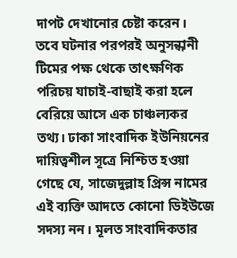দাপট দেখানোর চেষ্টা করেন।
তবে ঘটনার পরপরই অনুসন্ধানী টিমের পক্ষ থেকে তাৎক্ষণিক পরিচয় যাচাই-বাছাই করা হলে বেরিয়ে আসে এক চাঞ্চল্যকর তথ্য। ঢাকা সাংবাদিক ইউনিয়নের দায়িত্বশীল সূত্রে নিশ্চিত হওয়া গেছে যে, সাজেদুল্লাহ প্রিন্স নামের এই ব্যক্তি আদতে কোনো ডিইউজে সদস্য নন। মূলত সাংবাদিকতার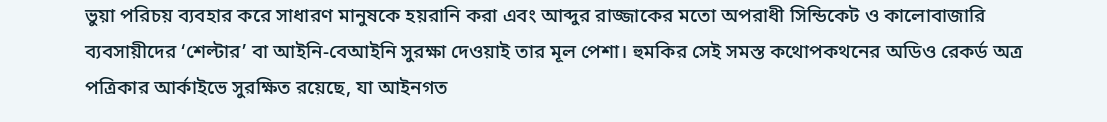ভুয়া পরিচয় ব্যবহার করে সাধারণ মানুষকে হয়রানি করা এবং আব্দুর রাজ্জাকের মতো অপরাধী সিন্ডিকেট ও কালোবাজারি ব্যবসায়ীদের ‘শেল্টার’ বা আইনি-বেআইনি সুরক্ষা দেওয়াই তার মূল পেশা। হুমকির সেই সমস্ত কথোপকথনের অডিও রেকর্ড অত্র পত্রিকার আর্কাইভে সুরক্ষিত রয়েছে, যা আইনগত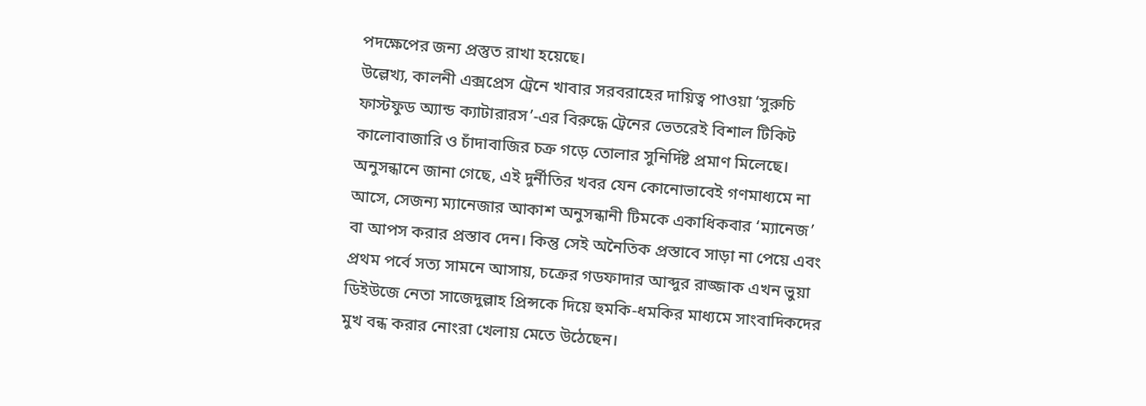পদক্ষেপের জন্য প্রস্তুত রাখা হয়েছে।
উল্লেখ্য, কালনী এক্সপ্রেস ট্রেনে খাবার সরবরাহের দায়িত্ব পাওয়া ‘সুরুচি ফাস্টফুড অ্যান্ড ক্যাটারারস’-এর বিরুদ্ধে ট্রেনের ভেতরেই বিশাল টিকিট কালোবাজারি ও চাঁদাবাজির চক্র গড়ে তোলার সুনির্দিষ্ট প্রমাণ মিলেছে।
অনুসন্ধানে জানা গেছে, এই দুর্নীতির খবর যেন কোনোভাবেই গণমাধ্যমে না আসে, সেজন্য ম্যানেজার আকাশ অনুসন্ধানী টিমকে একাধিকবার ‘ম্যানেজ’ বা আপস করার প্রস্তাব দেন। কিন্তু সেই অনৈতিক প্রস্তাবে সাড়া না পেয়ে এবং প্রথম পর্বে সত্য সামনে আসায়, চক্রের গডফাদার আব্দুর রাজ্জাক এখন ভুয়া ডিইউজে নেতা সাজেদুল্লাহ প্রিন্সকে দিয়ে হুমকি-ধমকির মাধ্যমে সাংবাদিকদের মুখ বন্ধ করার নোংরা খেলায় মেতে উঠেছেন।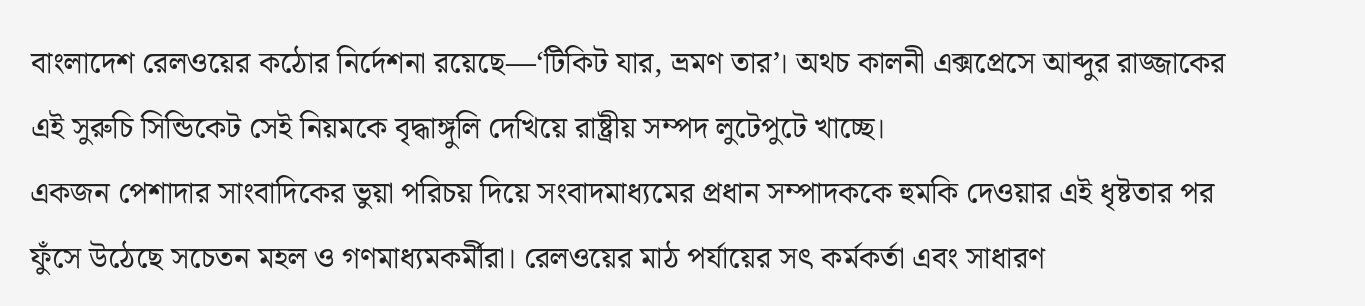বাংলাদেশ রেলওয়ের কঠোর নির্দেশনা রয়েছে—‘টিকিট যার, ভ্রমণ তার’। অথচ কালনী এক্সপ্রেসে আব্দুর রাজ্জাকের এই সুরুচি সিন্ডিকেট সেই নিয়মকে বৃদ্ধাঙ্গুলি দেখিয়ে রাষ্ট্রীয় সম্পদ লুটেপুটে খাচ্ছে।
একজন পেশাদার সাংবাদিকের ভুয়া পরিচয় দিয়ে সংবাদমাধ্যমের প্রধান সম্পাদককে হুমকি দেওয়ার এই ধৃষ্টতার পর ফুঁসে উঠেছে সচেতন মহল ও গণমাধ্যমকর্মীরা। রেলওয়ের মাঠ পর্যায়ের সৎ কর্মকর্তা এবং সাধারণ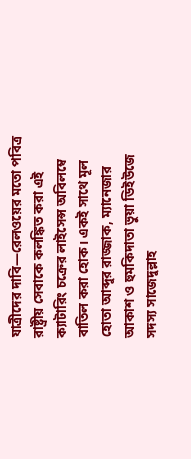যাত্রীদের দাবি—রেলওয়ের মতো পবিত্র রাষ্ট্রীয় সেবাকে কলঙ্কিত করা এই ক্যাটারিং চক্রের লাইসেন্স অবিলম্বে বাতিল করা হোক। একই সাথে মূল হোতা আব্দুর রাজ্জাক, ম্যানেজার আকাশ ও হুমকিদাতা ভুয়া ডিইউজে সদস্য সাজেদুল্লাহ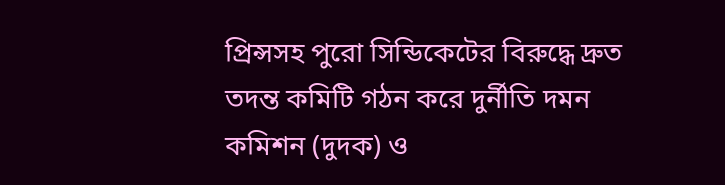প্রিন্সসহ পুরো সিন্ডিকেটের বিরুদ্ধে দ্রুত তদন্ত কমিটি গঠন করে দুর্নীতি দমন কমিশন (দুদক) ও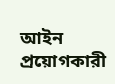আইন প্রয়োগকারী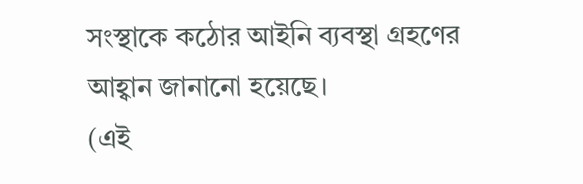সংস্থাকে কঠোর আইনি ব্যবস্থা গ্রহণের আহ্বান জানানো হয়েছে।
(এই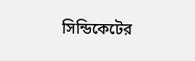সিন্ডিকেটের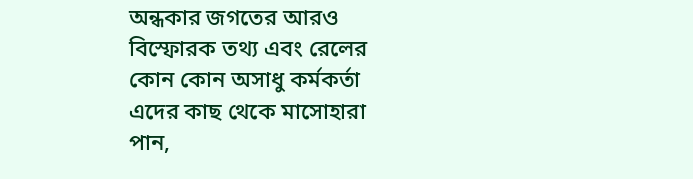অন্ধকার জগতের আরও বিস্ফোরক তথ্য এবং রেলের কোন কোন অসাধু কর্মকর্তা এদের কাছ থেকে মাসোহারা পান,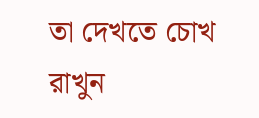তা দেখতে চোখ রাখুন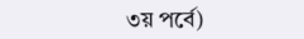৩য় পর্বে)